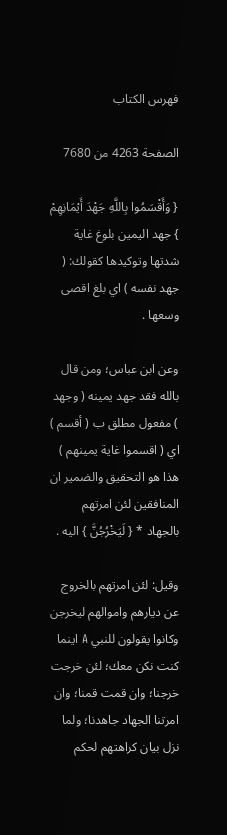فهرس الكتاب

الصفحة 4263 من 7680

{ وَأَقْسَمُوا بِاللَّهِ جَهْدَ أَيْمَانِهِمْ } جهد اليمين بلوغ غاية شدتها وتوكيدها كقولك: ( جهد نفسه ) اي بلغ اقصى وسعها .

وعن ابن عباس؛ ومن قال بالله فقد جهد يمينه ( وجهد ) مفعول مطلق ب ( أقسم ) اي ( اقسموا غاية يمينهم ) هذا هو التحقيق والضمير ان المنافقين لئن امرتهم بالجهاد * { لَيَخْرُجُنَّ } اليه .

وقيل: لئن امرتهم بالخروج عن ديارهم واموالهم ليخرجن وكانوا يقولون للنبي A اينما كنت نكن معك؛ لئن خرجت خرجنا؛ وان قمت قمنا؛ وان امرتنا الجهاد جاهدنا؛ ولما نزل بيان كراهتهم لحكم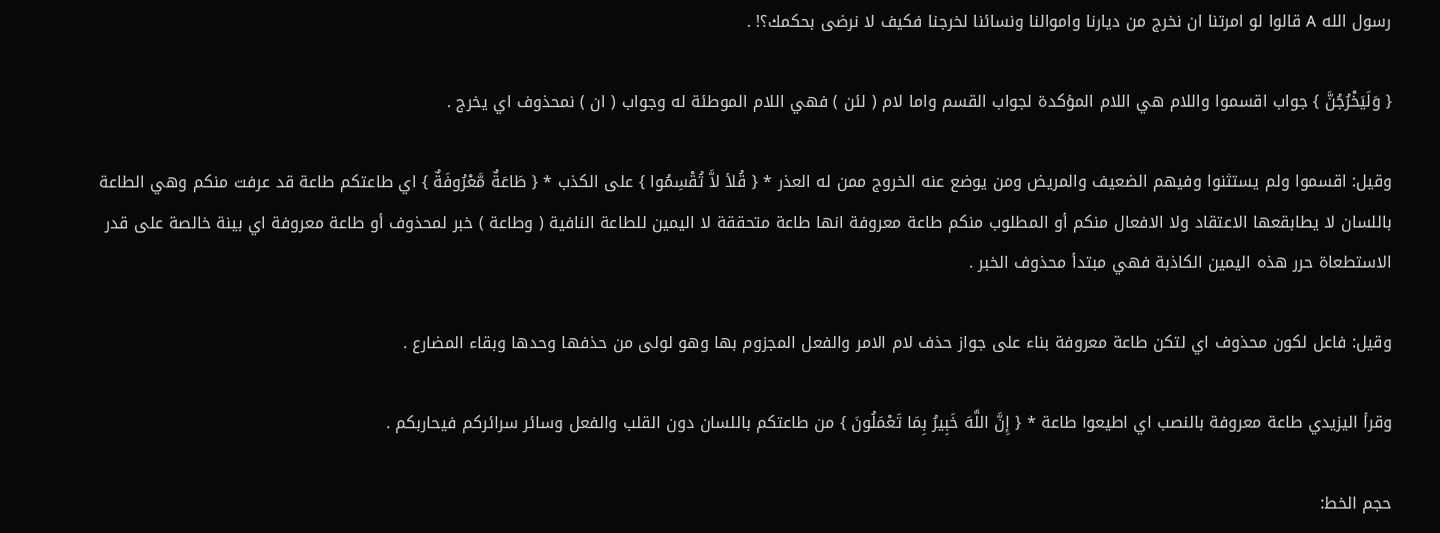رسول الله A قالوا لو امرتنا ان نخرج من ديارنا واموالنا ونسائنا لخرجنا فكيف لا نرضى بحكمك؟! .

{ وَلَيَخْرُجُنَّ } جواب اقسموا واللام هي اللام المؤكدة لجواب القسم واما لام ( لئن ) فهي اللام الموطئة له وجواب ( ان ) نمحذوف اي يخرج .

وقيل: اقسموا ولم يستثنوا وفيهم الضعيف والمريض ومن يوضع عنه الخروج ممن له العذر * { قُلأ لاَّ تُقْسِمُوا } على الكذب * { طَاعَةٌ مَّعْرُوفَةٌ } اي طاعتكم طاعة قد عرفت منكم وهي الطاعة باللسان لا يطابقعها الاعتقاد ولا الافعال منكم أو المطلوب منكم طاعة معروفة انها طاعة متحققة لا اليمين للطاعة النافية ( وطاعة ) خبر لمحذوف أو طاعة معروفة اي بينة خالصة على قدر الاستطعاة حرر هذه اليمين الكاذبة فهي مبتدأ محذوف الخبر .

وقيل: فاعل لكون محذوف اي لتكن طاعة معروفة بناء على جواز حذف لام الامر والفعل المجزوم بها وهو لولى من حذفها وحدها وبقاء المضارع .

وقرأ اليزيدي طاعة معروفة بالنصب اي اطيعوا طاعة * { إِنَّ اللَّهَ خَبِيرُ بِمَا تَعْمَلُونَ } من طاعتكم باللسان دون القلب والفعل وسائر سرائركم فيحاربكم .

حجم الخط: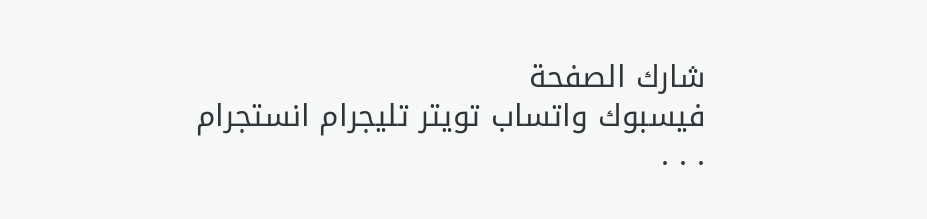شارك الصفحة
فيسبوك واتساب تويتر تليجرام انستجرام
. . .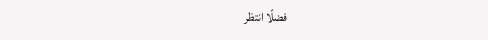فضلًا انتظر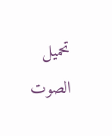تحميل الصوت